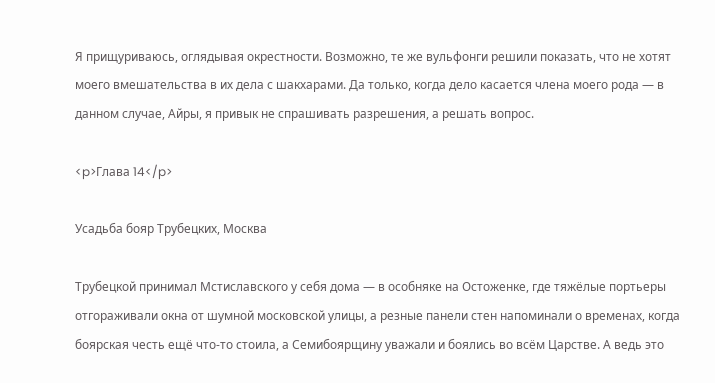Я прищуриваюсь, оглядывая окрестности. Возможно, те же вульфонги решили показать, что не хотят моего вмешательства в их дела с шакхарами. Да только, когда дело касается члена моего рода — в данном случае, Айры, я привык не спрашивать разрешения, а решать вопрос.

<p>Глава 14</p>

Усадьба бояр Трубецких, Москва

Трубецкой принимал Мстиславского у себя дома — в особняке на Остоженке, где тяжёлые портьеры отгораживали окна от шумной московской улицы, а резные панели стен напоминали о временах, когда боярская честь ещё что-то стоила, а Семибоярщину уважали и боялись во всём Царстве. А ведь это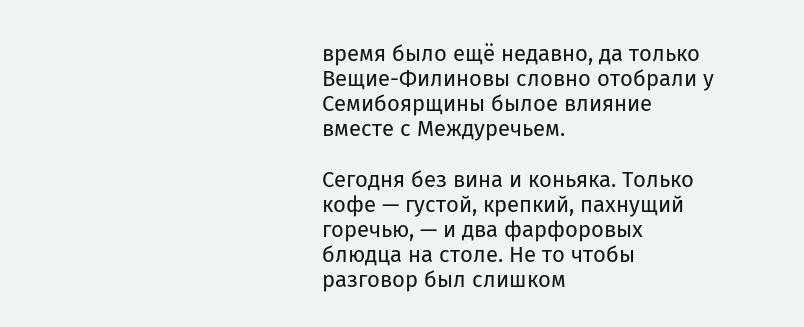время было ещё недавно, да только Вещие-Филиновы словно отобрали у Семибоярщины былое влияние вместе с Междуречьем.

Сегодня без вина и коньяка. Только кофе — густой, крепкий, пахнущий горечью, — и два фарфоровых блюдца на столе. Не то чтобы разговор был слишком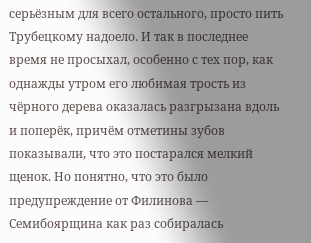серьёзным для всего остального, просто пить Трубецкому надоело. И так в последнее время не просыхал, особенно с тех пор, как однажды утром его любимая трость из чёрного дерева оказалась разгрызана вдоль и поперёк, причём отметины зубов показывали, что это постарался мелкий щенок. Но понятно, что это было предупреждение от Филинова — Семибоярщина как раз собиралась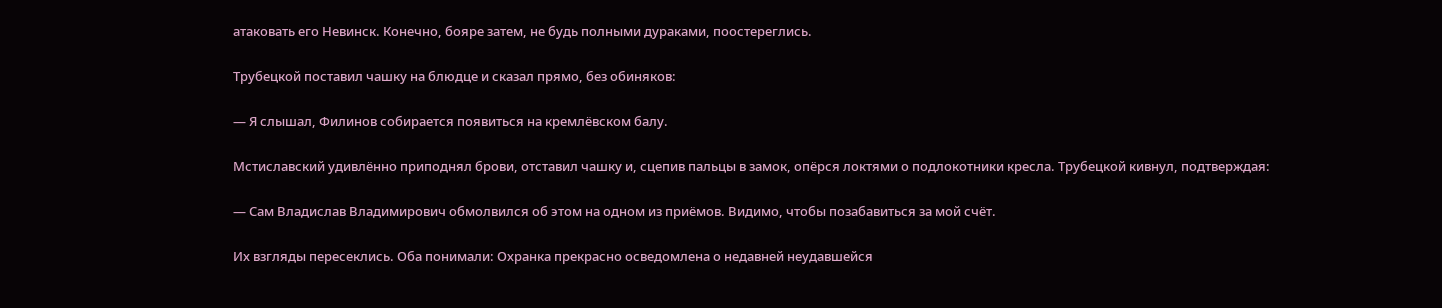атаковать его Невинск. Конечно, бояре затем, не будь полными дураками, поостереглись.

Трубецкой поставил чашку на блюдце и сказал прямо, без обиняков:

— Я слышал, Филинов собирается появиться на кремлёвском балу.

Мстиславский удивлённо приподнял брови, отставил чашку и, сцепив пальцы в замок, опёрся локтями о подлокотники кресла. Трубецкой кивнул, подтверждая:

— Сам Владислав Владимирович обмолвился об этом на одном из приёмов. Видимо, чтобы позабавиться за мой счёт.

Их взгляды пересеклись. Оба понимали: Охранка прекрасно осведомлена о недавней неудавшейся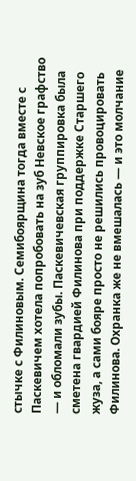стычке с Филиновым. Семибоярщина тогда вместе с Паскевичем хотела попробовать на зуб Невское графство — и обломали зубы. Паскевичевская группировка была сметена гвардией Филинова при поддержке Старшего жуза, а сами бояре просто не решились провоцировать Филинова. Охранка же не вмешалась — и это молчание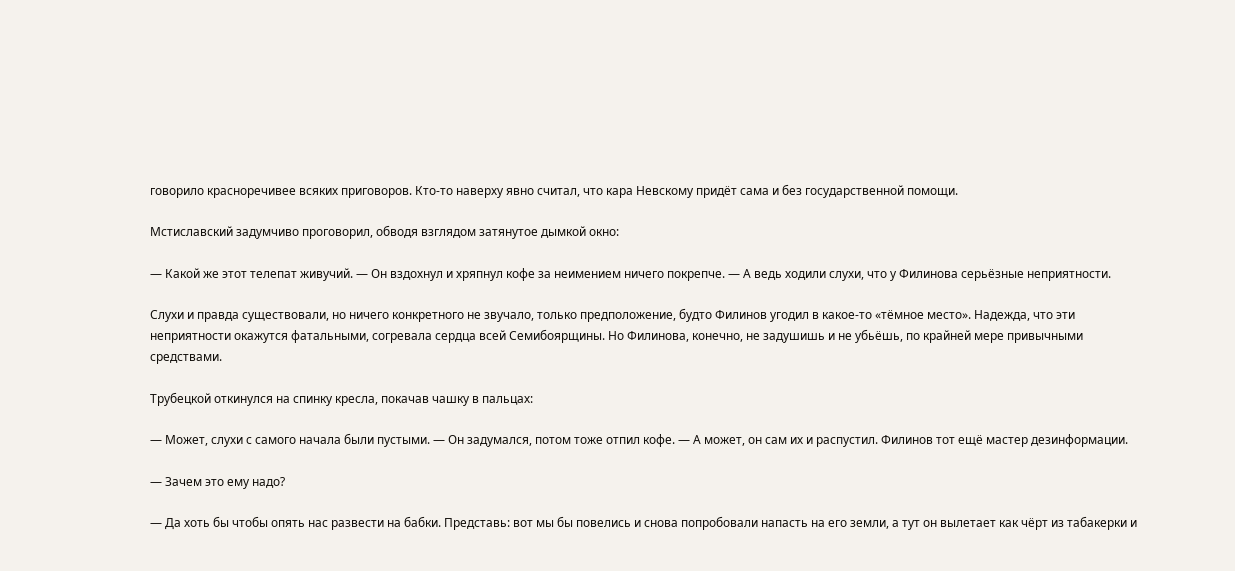говорило красноречивее всяких приговоров. Кто-то наверху явно считал, что кара Невскому придёт сама и без государственной помощи.

Мстиславский задумчиво проговорил, обводя взглядом затянутое дымкой окно:

— Какой же этот телепат живучий. — Он вздохнул и хряпнул кофе за неимением ничего покрепче. — А ведь ходили слухи, что у Филинова серьёзные неприятности.

Слухи и правда существовали, но ничего конкретного не звучало, только предположение, будто Филинов угодил в какое-то «тёмное место». Надежда, что эти неприятности окажутся фатальными, согревала сердца всей Семибоярщины. Но Филинова, конечно, не задушишь и не убьёшь, по крайней мере привычными средствами.

Трубецкой откинулся на спинку кресла, покачав чашку в пальцах:

— Может, слухи с самого начала были пустыми. — Он задумался, потом тоже отпил кофе. — А может, он сам их и распустил. Филинов тот ещё мастер дезинформации.

— Зачем это ему надо?

— Да хоть бы чтобы опять нас развести на бабки. Представь: вот мы бы повелись и снова попробовали напасть на его земли, а тут он вылетает как чёрт из табакерки и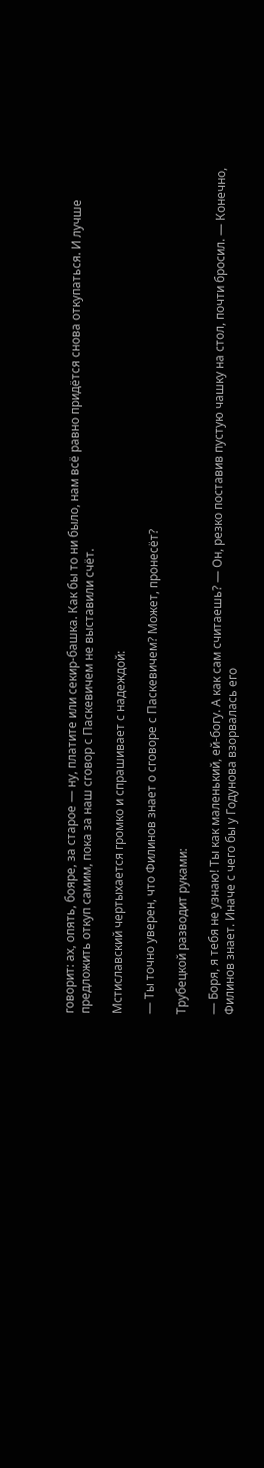говорит: ах, опять, бояре, за старое — ну, платите или секир-башка. Как бы то ни было, нам всё равно придётся снова откупаться. И лучше предложить откуп самим, пока за наш сговор с Паскевичем не выставили счёт.

Мстиславский чертыхается громко и спрашивает с надеждой:

— Ты точно уверен, что Филинов знает о сговоре с Паскевичем? Может, пронесёт?

Трубецкой разводит руками:

— Боря, я тебя не узнаю! Ты как маленький, ей-богу. А как сам считаешь? — Он, резко поставив пустую чашку на стол, почти бросил. — Конечно, Филинов знает. Иначе с чего бы у Годунова взорвалась его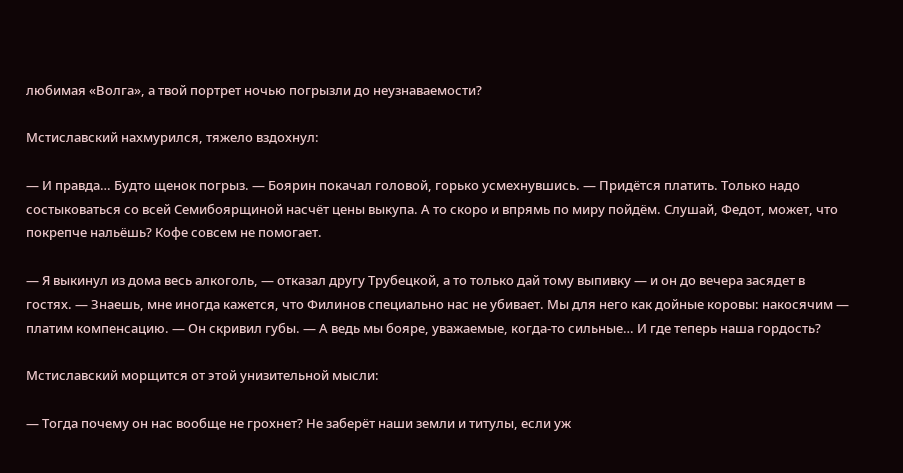любимая «Волга», а твой портрет ночью погрызли до неузнаваемости?

Мстиславский нахмурился, тяжело вздохнул:

— И правда… Будто щенок погрыз. — Боярин покачал головой, горько усмехнувшись. — Придётся платить. Только надо состыковаться со всей Семибоярщиной насчёт цены выкупа. А то скоро и впрямь по миру пойдём. Слушай, Федот, может, что покрепче нальёшь? Кофе совсем не помогает.

— Я выкинул из дома весь алкоголь, — отказал другу Трубецкой, а то только дай тому выпивку — и он до вечера засядет в гостях. — Знаешь, мне иногда кажется, что Филинов специально нас не убивает. Мы для него как дойные коровы: накосячим — платим компенсацию. — Он скривил губы. — А ведь мы бояре, уважаемые, когда-то сильные… И где теперь наша гордость?

Мстиславский морщится от этой унизительной мысли:

— Тогда почему он нас вообще не грохнет? Не заберёт наши земли и титулы, если уж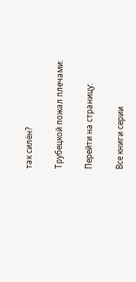так силён?

Трубецкой пожал плечами:

Перейти на страницу:

Все книги серии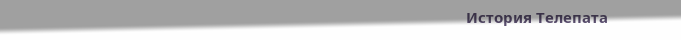История Телепата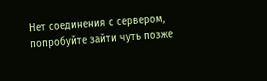Нет соединения с сервером, попробуйте зайти чуть позже